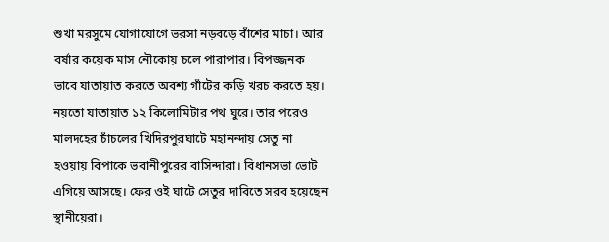শুখা মরসুমে যোগাযোগে ভরসা নড়বড়ে বাঁশের মাচা। আর বর্ষার কয়েক মাস নৌকোয় চলে পারাপার। বিপজ্জনক ভাবে যাতায়াত করতে অবশ্য গাঁটের কড়ি খরচ করতে হয়। নয়তো যাতায়াত ১২ কিলোমিটার পথ ঘুরে। তার পরেও মালদহের চাঁচলের খিদিরপুরঘাটে মহানন্দায় সেতু না হওয়ায় বিপাকে ভবানীপুরের বাসিন্দারা। বিধানসভা ভোট এগিয়ে আসছে। ফের ওই ঘাটে সেতুর দাবিতে সরব হয়েছেন স্থানীয়েরা।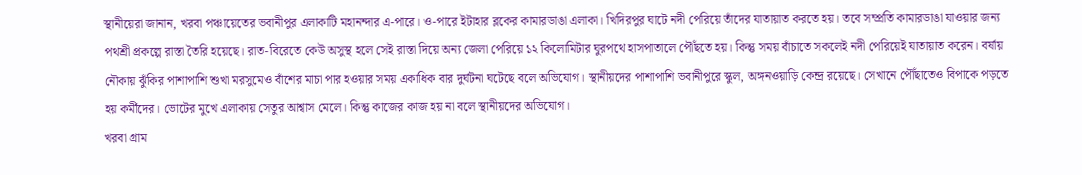স্থানীয়েরা জানান, খরবা পঞ্চায়েতের ভবানীপুর এলাকাটি মহানন্দার এ-পারে। ও-পারে ইটাহার ব্লকের কামারডাঙা এলাকা। খিদিরপুর ঘাটে নদী পেরিয়ে তাঁদের যাতায়াত করতে হয়। তবে সম্প্রতি কামারডাঙা যাওয়ার জন্য পথশ্রী প্রকল্পে রাস্তা তৈরি হয়েছে। রাত-বিরেতে কেউ অসুস্থ হলে সেই রাস্তা দিয়ে অন্য জেলা পেরিয়ে ১২ কিলোমিটার ঘুরপথে হাসপাতালে পৌঁছতে হয়। কিন্তু সময় বাঁচাতে সকলেই নদী পেরিয়েই যাতায়াত করেন। বর্ষায় নৌকায় ঝুঁকির পাশাপাশি শুখা মরসুমেও বাঁশের মাচা পার হওয়ার সময় একাধিক বার দুর্ঘটনা ঘটেছে বলে অভিযোগ। স্থানীয়দের পাশাপাশি ভবানীপুরে স্কুল, অঙ্গনওয়াড়ি কেন্দ্র রয়েছে। সেখানে পৌঁছাতেও বিপাকে পড়তে হয় কর্মীদের। ভোটের মুখে এলাকায় সেতুর আশ্বাস মেলে। কিন্তু কাজের কাজ হয় না বলে স্থানীয়দের অভিযোগ।
খরবা গ্রাম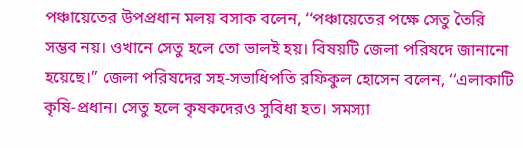পঞ্চায়েতের উপপ্রধান মলয় বসাক বলেন, ‘‘পঞ্চায়েতের পক্ষে সেতু তৈরি সম্ভব নয়। ওখানে সেতু হলে তো ভালই হয়। বিষয়টি জেলা পরিষদে জানানো হয়েছে।’’ জেলা পরিষদের সহ-সভাধিপতি রফিকুল হোসেন বলেন, ‘‘এলাকাটি কৃষি-প্রধান। সেতু হলে কৃষকদেরও সুবিধা হত। সমস্যা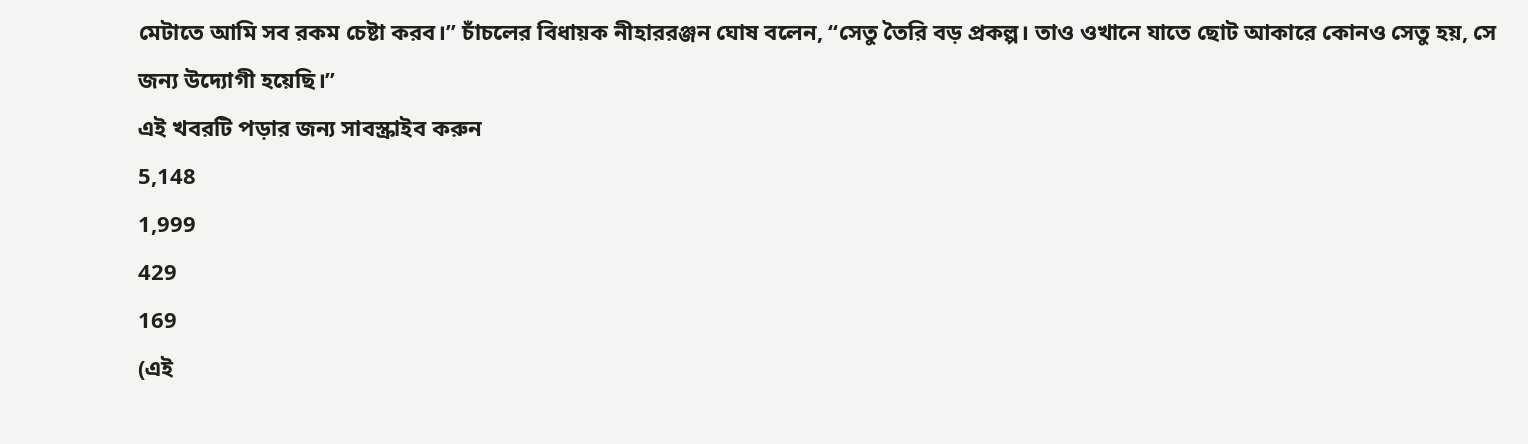মেটাতে আমি সব রকম চেষ্টা করব।’’ চাঁচলের বিধায়ক নীহাররঞ্জন ঘোষ বলেন, ‘‘সেতু তৈরি বড় প্রকল্প। তাও ওখানে যাতে ছোট আকারে কোনও সেতু হয়, সে জন্য উদ্যোগী হয়েছি।’’
এই খবরটি পড়ার জন্য সাবস্ক্রাইব করুন
5,148
1,999
429
169
(এই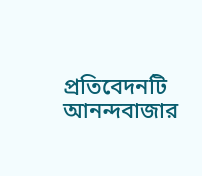প্রতিবেদনটি আনন্দবাজার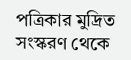পত্রিকার মুদ্রিত সংস্করণ থেকে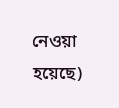নেওয়া হয়েছে)